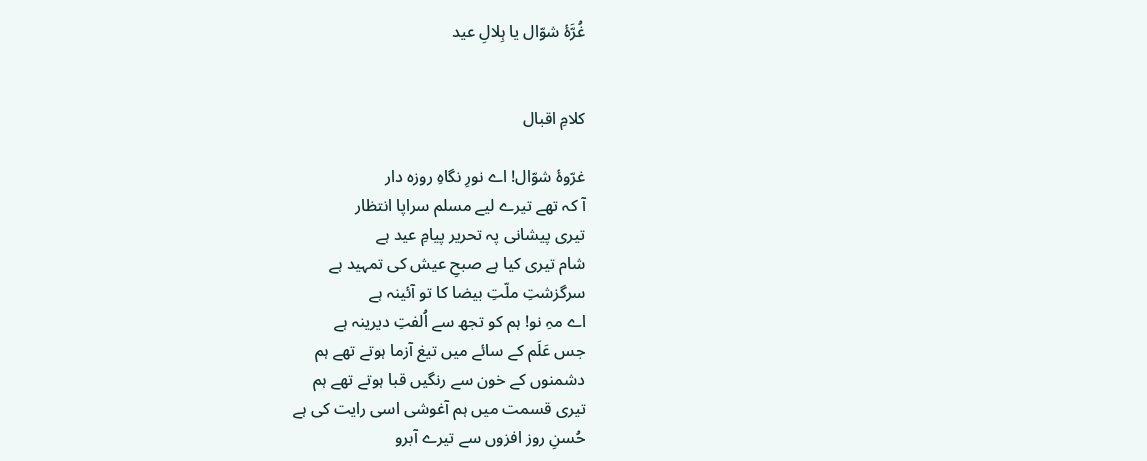غُرَّۂ شوّال یا ہِلالِ عید


کلامِ اقبال

غرّوۂ شوّال! اے نورِ نگاہِ روزہ دار
آ کہ تھے تیرے لیے مسلم سراپا انتظار
تیری پیشانی پہ تحریر پیامِ عید ہے
شام تیری کیا ہے صبحِ عیش کی تمہید ہے
سرگزشتِ ملّتِ بیضا کا تو آئینہ ہے
اے مہِ نو! ہم کو تجھ سے اُلفتِ دیرینہ ہے
جس عَلَم کے سائے میں تیغ آزما ہوتے تھے ہم
دشمنوں کے خون سے رنگیں قبا ہوتے تھے ہم
تیری قسمت میں ہم آغوشی اسی رایت کی ہے
حُسنِ روز افزوں سے تیرے آبرو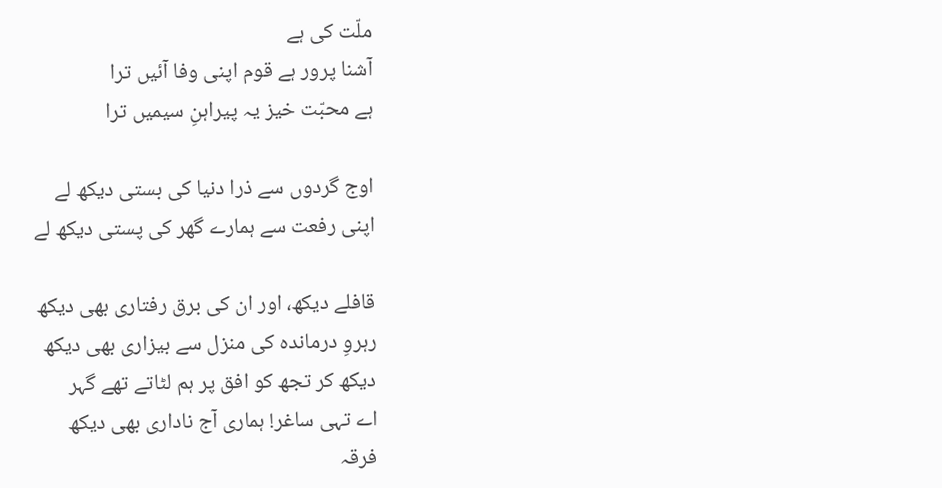ملّت کی ہے
آشنا پرور ہے قوم اپنی وفا آئیں ترا
ہے محبّت خیز یہ پیراہنِ سیمیں ترا

اوج گردوں سے ذرا دنیا کی بستی دیکھ لے
اپنی رفعت سے ہمارے گھر کی پستی دیکھ لے

قافلے دیکھ، اور ان کی برق رفتاری بھی دیکھ
رہروِ درماندہ کی منزل سے بیزاری بھی دیکھ
دیکھ کر تجھ کو افق پر ہم لٹاتے تھے گہر
اے تہی ساغر! ہماری آج ناداری بھی دیکھ
فرقہ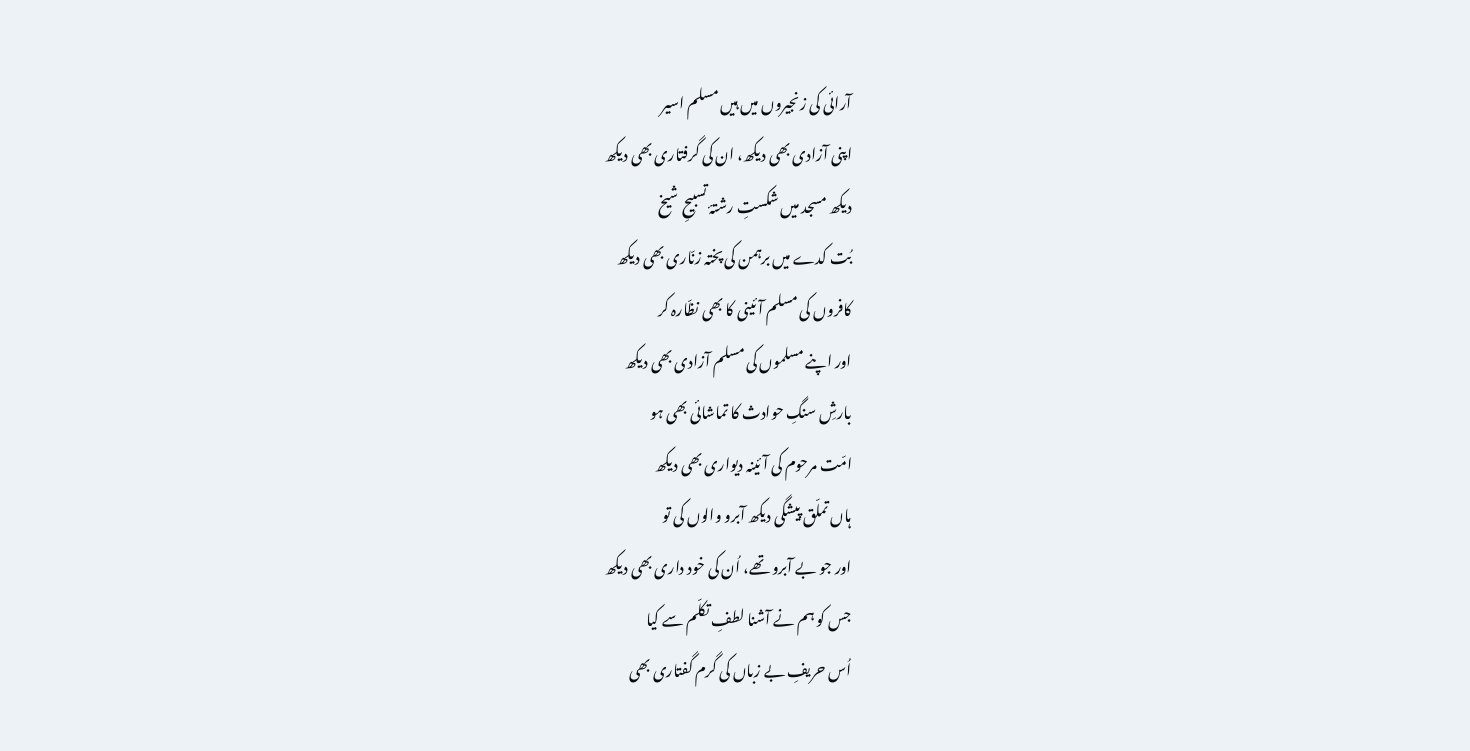آرائی کی زنجیروں میں ہیں مسلم اسیر
اپنی آزادی بھی دیکھ، ان کی گرفتاری بھی دیکھ
دیکھ مسجد میں شکستِ رشتۂ تسبیحِ شیخ
بُت کدے میں برہمن کی پختہ زنّاری بھی دیکھ
کافروں کی مسلم آئینی کا بھی نظّارہ کر
اور اپنے مسلموں کی مسلم آزادی بھی دیکھ
بارشِ سنگِ حوادث کا تماشائی بھی ہو
امّت مرحوم کی آئینہ دیواری بھی دیکھ
ہاں تملّق پیشگی دیکھ آبرو والوں کی تو
اور جو بے آبرو تھے، اُن کی خود داری بھی دیکھ
جس کو ہم نے آشنا لطفِ تکلّم سے کیا
اُس حریفِ بے زباں کی گرم گفتاری بھی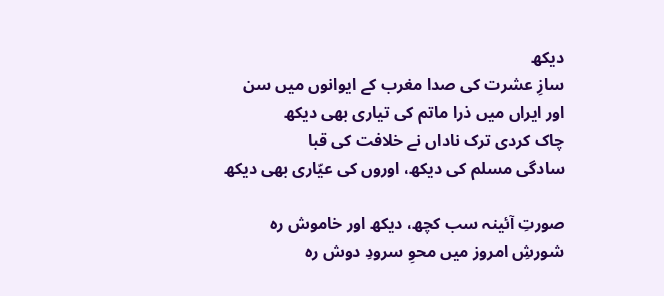دیکھ
سازِ عشرت کی صدا مغرب کے ایوانوں میں سن
اور ایراں میں ذرا ماتم کی تیاری بھی دیکھ
چاک کردی ترک ناداں نے خلافت کی قبا
سادگی مسلم کی دیکھ، اوروں کی عیّاری بھی دیکھ

صورتِ آئینہ سب کچھ، دیکھ اور خاموش رہ
شورشِ امروز میں محوِ سرودِ دوش رہ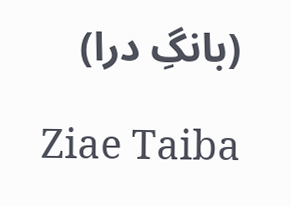(بانگِ درا)

Ziae Taiba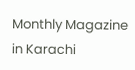Monthly Magazine in Karachi